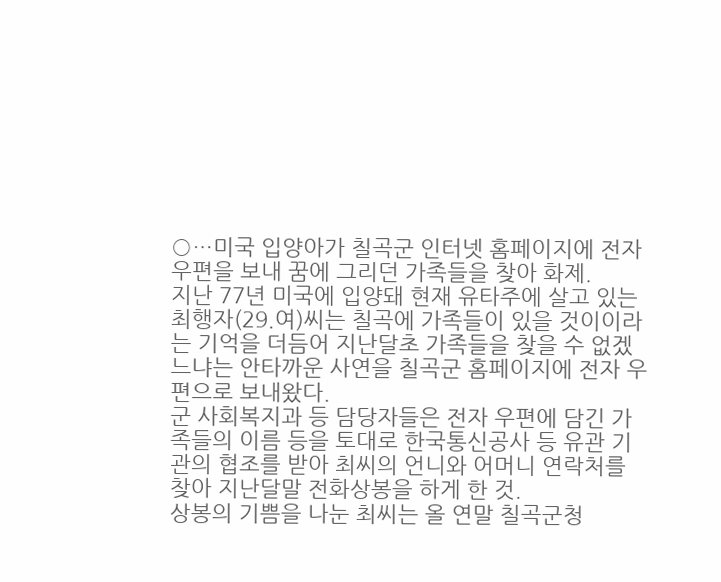○…미국 입양아가 칠곡군 인터넷 홈페이지에 전자 우편을 보내 꿈에 그리던 가족들을 찾아 화제.
지난 77년 미국에 입양돼 현재 유타주에 살고 있는 최행자(29.여)씨는 칠곡에 가족들이 있을 것이이라는 기억을 더듬어 지난달초 가족들을 찾을 수 없겠느냐는 안타까운 사연을 칠곡군 홈페이지에 전자 우편으로 보내왔다.
군 사회복지과 등 담당자들은 전자 우편에 담긴 가족들의 이름 등을 토대로 한국통신공사 등 유관 기관의 협조를 받아 최씨의 언니와 어머니 연락처를 찾아 지난달말 전화상봉을 하게 한 것.
상봉의 기쁨을 나눈 최씨는 올 연말 칠곡군청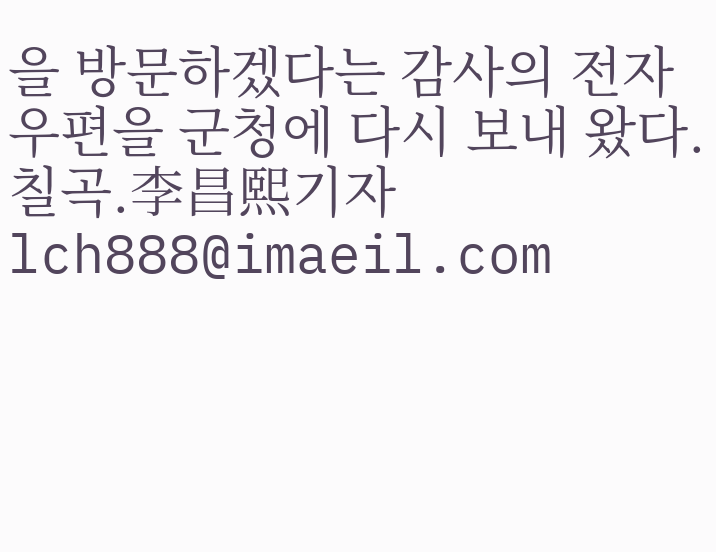을 방문하겠다는 감사의 전자우편을 군청에 다시 보내 왔다.
칠곡.李昌熙기자 lch888@imaeil.com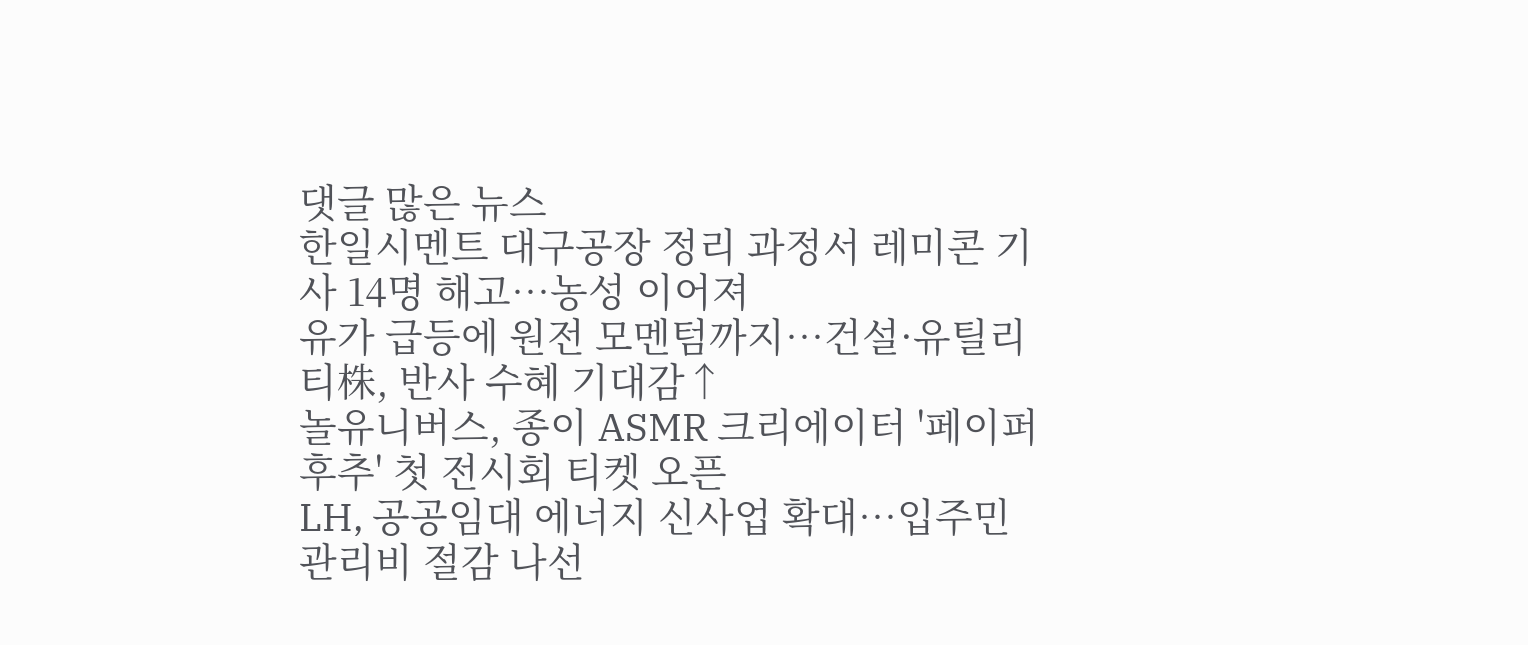댓글 많은 뉴스
한일시멘트 대구공장 정리 과정서 레미콘 기사 14명 해고…농성 이어져
유가 급등에 원전 모멘텀까지…건설·유틸리티株, 반사 수혜 기대감↑
놀유니버스, 종이 ASMR 크리에이터 '페이퍼 후추' 첫 전시회 티켓 오픈
LH, 공공임대 에너지 신사업 확대…입주민 관리비 절감 나선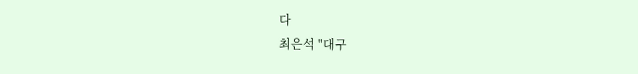다
최은석 "대구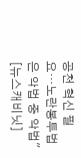공천 혁신 필요…노란봉투법은 악법 중 악법" [뉴스캐비닛]